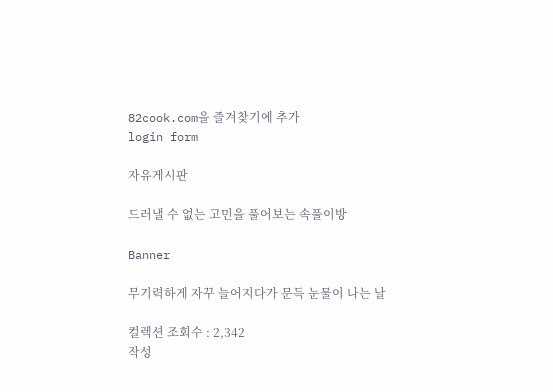82cook.com을 즐겨찾기에 추가
login form

자유게시판

드러낼 수 없는 고민을 풀어보는 속풀이방

Banner

무기력하게 자꾸 늘어지다가 문득 눈물이 나는 날

컬렉션 조회수 : 2,342
작성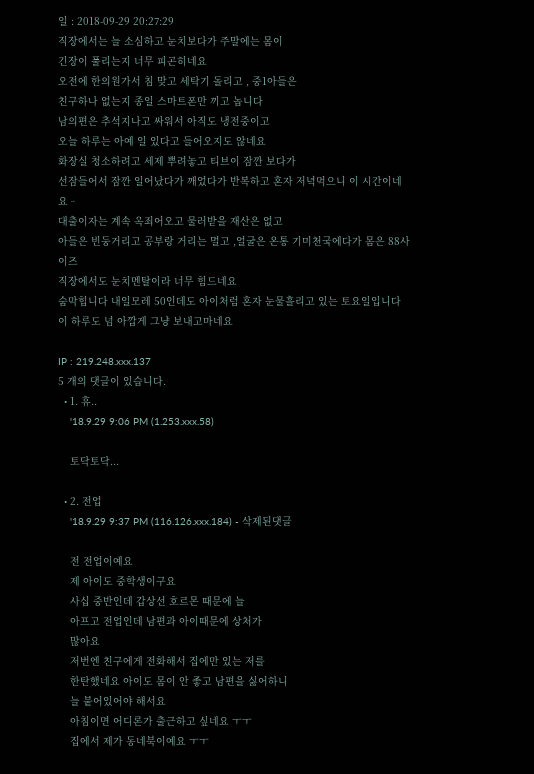일 : 2018-09-29 20:27:29
직장에서는 늘 소심하고 눈치보다가 주말에는 몸이
긴장이 풀리는지 너무 피곤히네요
오전에 한의원가서 침 맞고 세탁기 돌리고 , 중1아들은
친구하나 없는지 종일 스마트폰만 끼고 놉니다
남의편은 추석지나고 싸워서 아직도 냉전중이고
오늘 하루는 아예 일 있다고 들어오지도 않네요
화장실 청소하려고 세제 뿌려놓고 티브이 잠깐 보다가
선잠들어서 잠깐 일어났다가 깨었다가 반복하고 혼자 저녁먹으니 이 시간이네요ᆢ
대출이자는 계속 옥죄어오고 물러받을 재산은 없고
아들은 빈둥거리고 공부랑 거리는 멀고 ,얼굴은 온통 기미천국에다가 몸은 88사이즈
직장에서도 눈치멘탈이라 너무 힘드네요
숨막힙니다 내일모레 50인데도 아이처럼 혼자 눈물흘리고 있는 토요일입니다
이 하루도 넘 아깝게 그냥 보내고마네요

IP : 219.248.xxx.137
5 개의 댓글이 있습니다.
  • 1. 휴..
    '18.9.29 9:06 PM (1.253.xxx.58)

    토닥토닥...

  • 2. 전업
    '18.9.29 9:37 PM (116.126.xxx.184) - 삭제된댓글

    전 전업이예요
    제 아이도 중학생이구요
    사십 중반인데 갑상선 호르몬 때문에 늘
    아프고 전업인데 남편과 아이때문에 상처가
    많아요
    저번엔 친구에게 전화해서 집에만 있는 저를
    한탄했네요 아이도 몸이 안 좋고 남편을 싫어하니
    늘 붙어있어야 해서요
    아침이면 어디론가 출근하고 싶네요 ㅜㅜ
    집에서 제가 동네북이예요 ㅜㅜ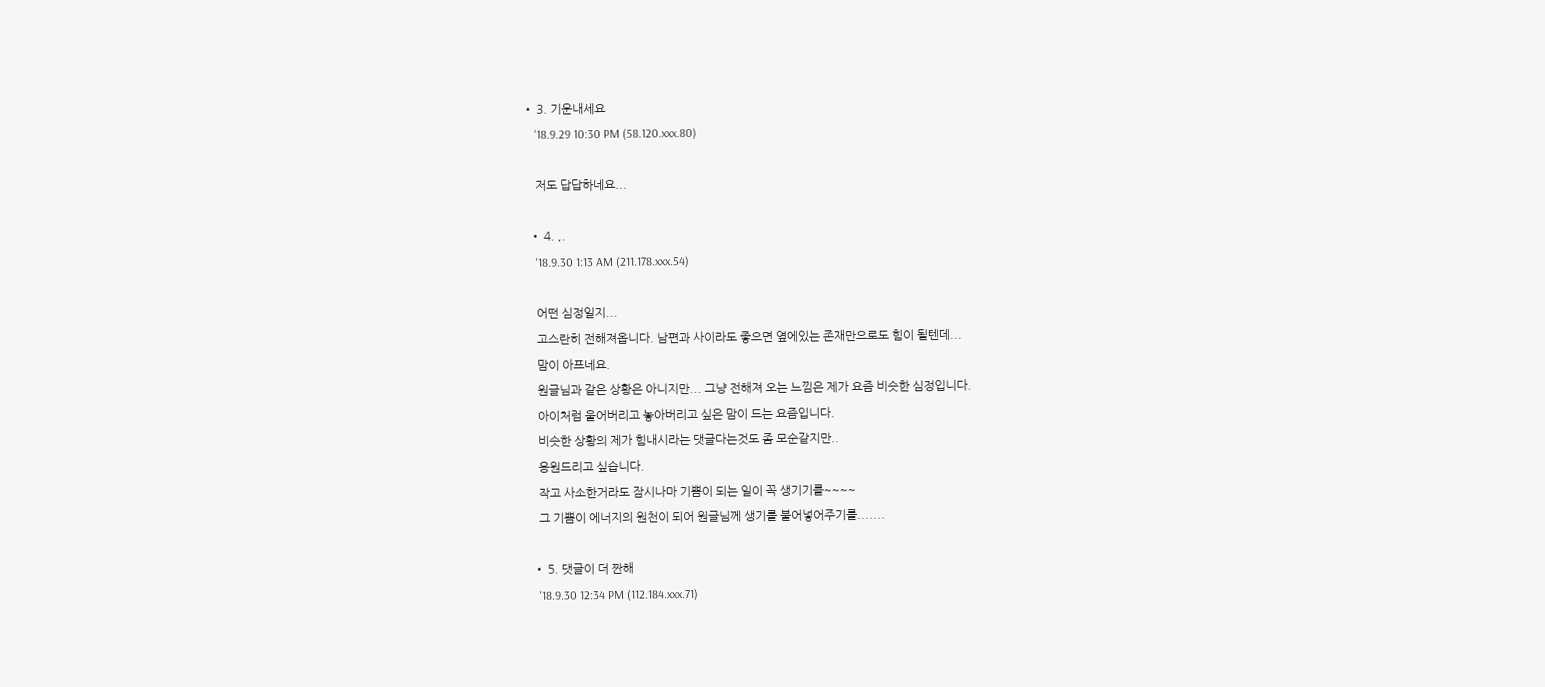• 3. 기운내세요
    '18.9.29 10:30 PM (58.120.xxx.80)

    저도 답답하네요...

  • 4. ,.
    '18.9.30 1:13 AM (211.178.xxx.54)

    어떤 심정일지...
    고스란히 전해져옵니다. 남편과 사이라도 좋으면 옆에있는 존재만으로도 힘이 될텐데...
    맘이 아프네요.
    원글님과 같은 상황은 아니지만... 그냥 전해져 오는 느낌은 제가 요즘 비슷한 심정입니다.
    아이처럼 울어버리고 놓아버리고 싶은 맘이 드는 요즘입니다.
    비슷한 상황의 제가 힘내시라는 댓글다는것도 좀 모순같지만..
    응원드리고 싶습니다.
    작고 사소한거라도 잠시나마 기쁨이 되는 일이 꼭 생기기를~~~~
    그 기쁨이 에너지의 원천이 되어 원글님께 생기를 불어넣어주기를.......

  • 5. 댓글이 더 짠해
    '18.9.30 12:34 PM (112.184.xxx.71)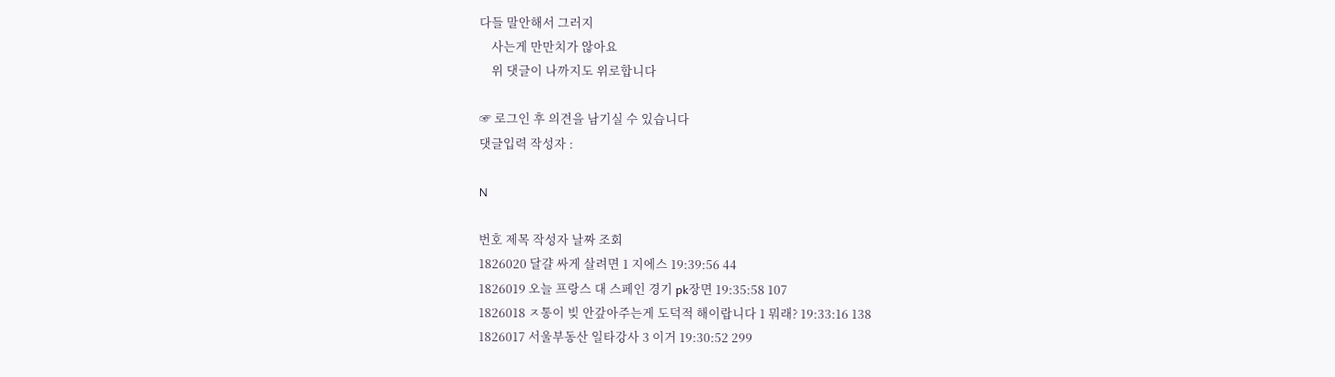다들 말안해서 그러지
    사는게 만만치가 않아요
    위 댓글이 나까지도 위로합니다

☞ 로그인 후 의견을 남기실 수 있습니다
댓글입력 작성자 :

N

번호 제목 작성자 날짜 조회
1826020 달걀 싸게 살려면 1 지에스 19:39:56 44
1826019 오늘 프랑스 대 스페인 경기 pk장면 19:35:58 107
1826018 ㅈ통이 빚 안갚아주는게 도덕적 해이랍니다 1 뭐래? 19:33:16 138
1826017 서울부동산 일타강사 3 이거 19:30:52 299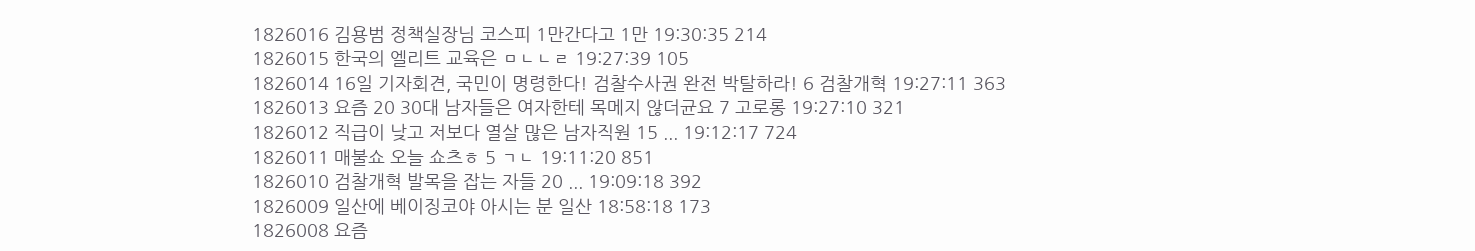1826016 김용범 정책실장님 코스피 1만간다고 1만 19:30:35 214
1826015 한국의 엘리트 교육은 ㅁㄴㄴㄹ 19:27:39 105
1826014 16일 기자회견, 국민이 명령한다! 검찰수사권 완전 박탈하라! 6 검찰개혁 19:27:11 363
1826013 요즘 20 30대 남자들은 여자한테 목메지 않더균요 7 고로롱 19:27:10 321
1826012 직급이 낮고 저보다 열살 많은 남자직원 15 ... 19:12:17 724
1826011 매불쇼 오늘 쇼츠ㅎ 5 ㄱㄴ 19:11:20 851
1826010 검찰개혁 발목을 잡는 자들 20 ... 19:09:18 392
1826009 일산에 베이징코야 아시는 분 일산 18:58:18 173
1826008 요즘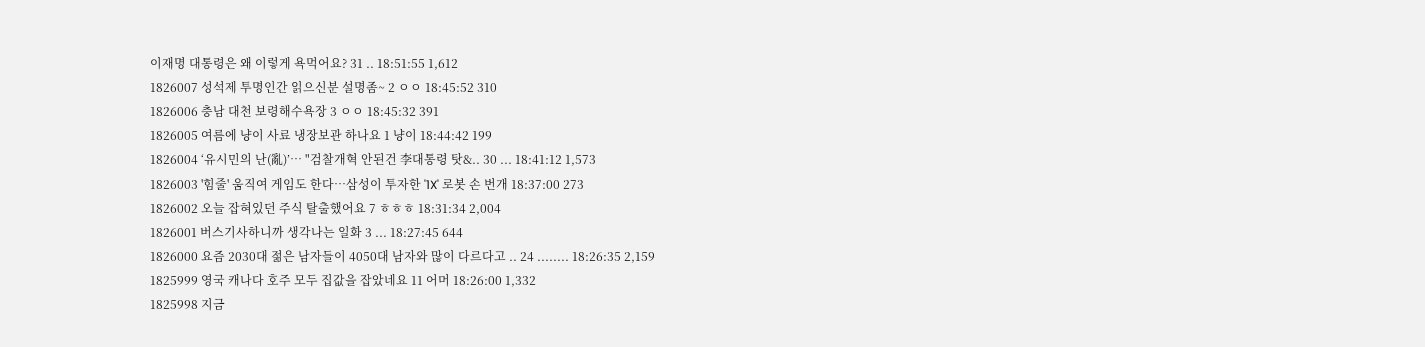이재명 대통령은 왜 이렇게 욕먹어요? 31 .. 18:51:55 1,612
1826007 성석제 투명인간 읽으신분 설명좀~ 2 ㅇㅇ 18:45:52 310
1826006 충남 대천 보령해수욕장 3 ㅇㅇ 18:45:32 391
1826005 여름에 냥이 사료 냉장보관 하나요 1 냥이 18:44:42 199
1826004 ‘유시민의 난(亂)’… "검찰개혁 안된건 李대통령 탓&.. 30 ... 18:41:12 1,573
1826003 '힘줄' 움직여 게임도 한다…삼성이 투자한 '1X' 로봇 손 번개 18:37:00 273
1826002 오늘 잡혀있던 주식 탈출했어요 7 ㅎㅎㅎ 18:31:34 2,004
1826001 버스기사하니까 생각나는 일화 3 ... 18:27:45 644
1826000 요즘 2030대 젊은 남자들이 4050대 남자와 많이 다르다고 .. 24 ........ 18:26:35 2,159
1825999 영국 캐나다 호주 모두 집값을 잡았네요 11 어머 18:26:00 1,332
1825998 지금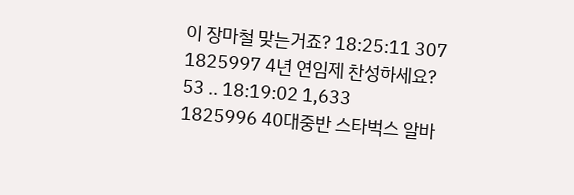이 장마철 맞는거죠? 18:25:11 307
1825997 4년 연임제 찬성하세요? 53 .. 18:19:02 1,633
1825996 40대중반 스타벅스 알바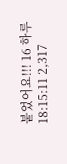붙었어요!!! 16 하루 18:15:11 2,317